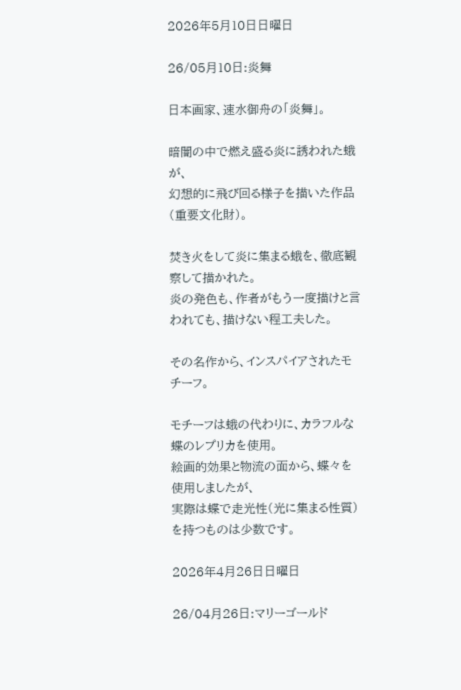2026年5月10日日曜日

26/05月10日:炎舞

日本画家、速水御舟の「炎舞」。

暗闇の中で燃え盛る炎に誘われた蛾が、
幻想的に飛び回る様子を描いた作品(重要文化財)。

焚き火をして炎に集まる蛾を、徹底観察して描かれた。
炎の発色も、作者がもう一度描けと言われても、描けない程工夫した。

その名作から、インスパイアされたモチーフ。

モチーフは蛾の代わりに、カラフルな蝶のレプリカを使用。
絵画的効果と物流の面から、蝶々を使用しましたが、
実際は蝶で走光性(光に集まる性質)を持つものは少数です。

2026年4月26日日曜日

26/04月26日:マリーゴールド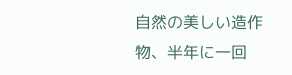自然の美しい造作物、半年に一回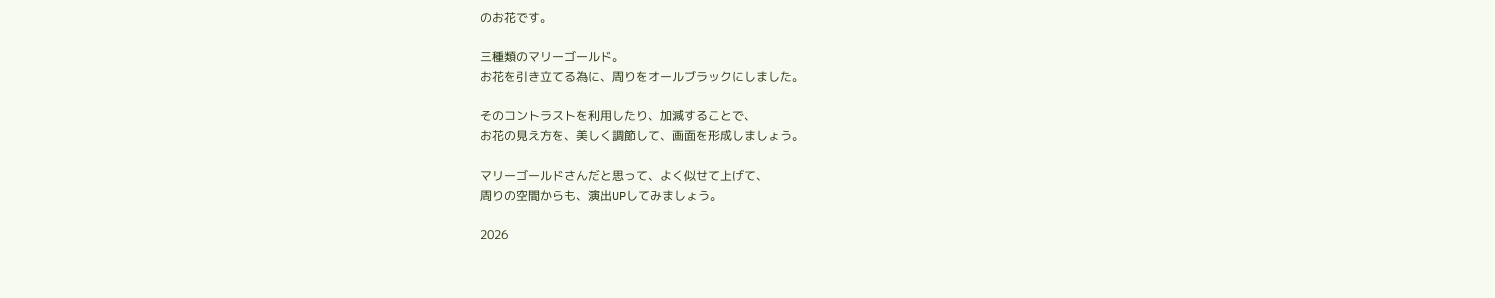のお花です。

三種類のマリーゴールド。
お花を引き立てる為に、周りをオールブラックにしました。

そのコントラストを利用したり、加減することで、
お花の見え方を、美しく調節して、画面を形成しましょう。

マリーゴールドさんだと思って、よく似せて上げて、
周りの空間からも、演出UPしてみましょう。

2026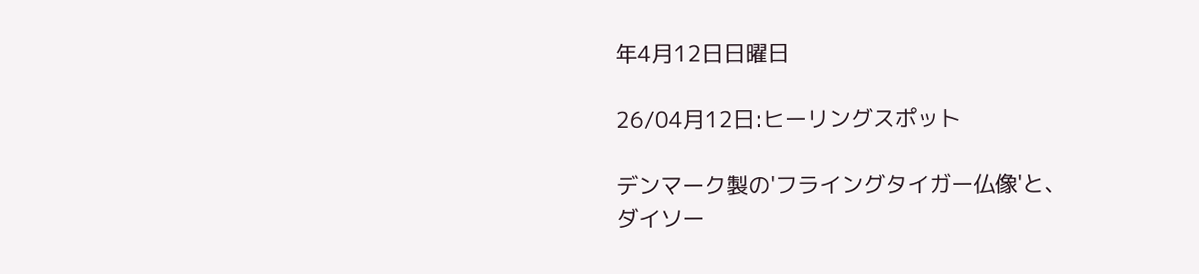年4月12日日曜日

26/04月12日:ヒーリングスポット

デンマーク製の'フライングタイガー仏像'と、
ダイソー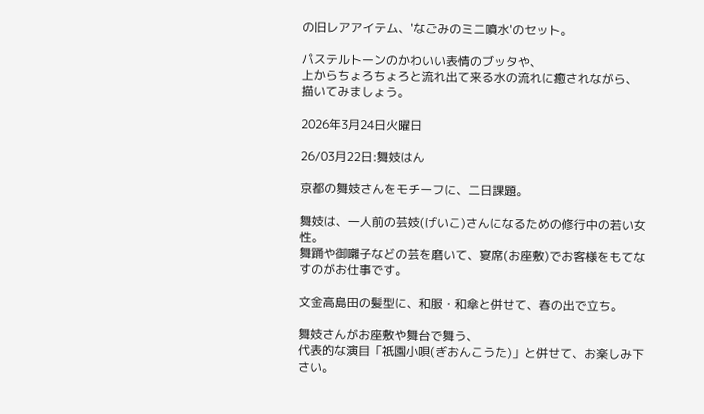の旧レアアイテム、'なごみのミニ噴水'のセット。

パステルトーンのかわいい表情のブッタや、
上からちょろちょろと流れ出て来る水の流れに癒されながら、
描いてみましょう。

2026年3月24日火曜日

26/03月22日:舞妓はん

京都の舞妓さんをモチーフに、二日課題。

舞妓は、一人前の芸妓(げいこ)さんになるための修行中の若い女性。
舞踊や御囃子などの芸を磨いて、宴席(お座敷)でお客様をもてなすのがお仕事です。

文金高島田の髪型に、和服・和傘と併せて、春の出で立ち。

舞妓さんがお座敷や舞台で舞う、
代表的な演目「祇園小唄(ぎおんこうた)」と併せて、お楽しみ下さい。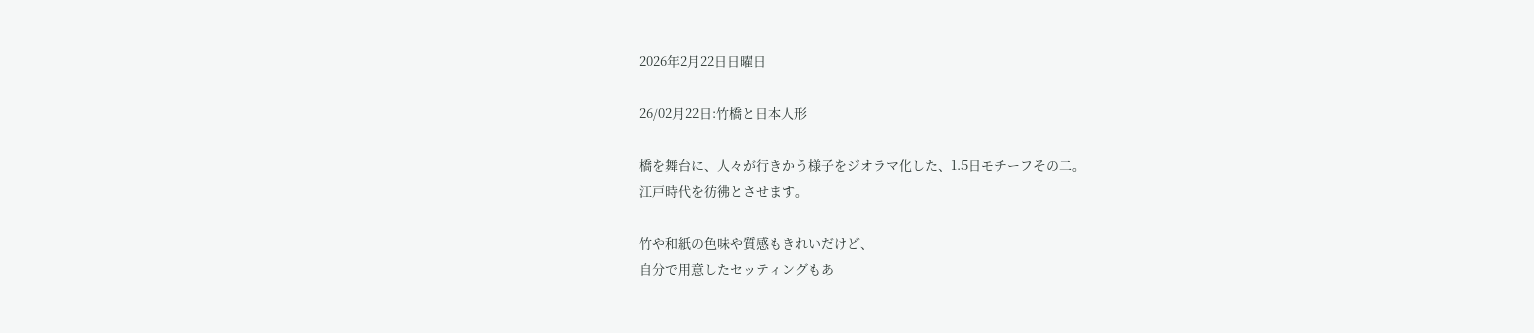2026年2月22日日曜日

26/02月22日:竹橋と日本人形

橋を舞台に、人々が行きかう様子をジオラマ化した、1.5日モチーフその二。
江戸時代を彷彿とさせます。

竹や和紙の色味や質感もきれいだけど、
自分で用意したセッティングもあ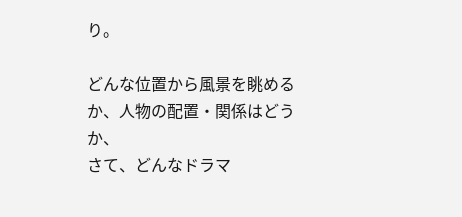り。

どんな位置から風景を眺めるか、人物の配置・関係はどうか、
さて、どんなドラマ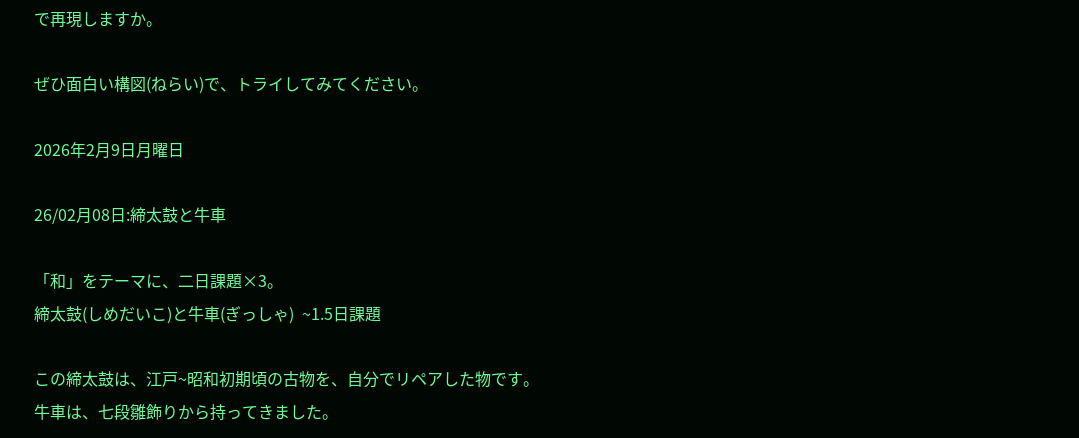で再現しますか。

ぜひ面白い構図(ねらい)で、トライしてみてください。

2026年2月9日月曜日

26/02月08日:締太鼓と牛車

「和」をテーマに、二日課題×3。
締太鼓(しめだいこ)と牛車(ぎっしゃ)  ~1.5日課題

この締太鼓は、江戸~昭和初期頃の古物を、自分でリペアした物です。
牛車は、七段雛飾りから持ってきました。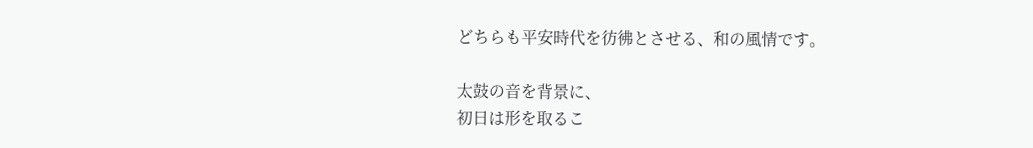どちらも平安時代を彷彿とさせる、和の風情です。

太鼓の音を背景に、
初日は形を取るこ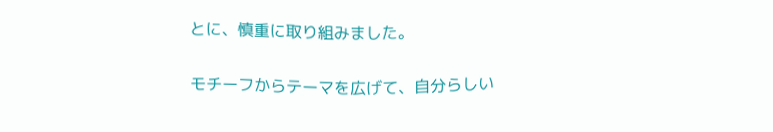とに、慎重に取り組みました。

モチーフからテーマを広げて、自分らしい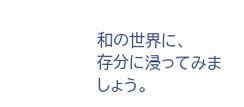和の世界に、
存分に浸ってみましょう。